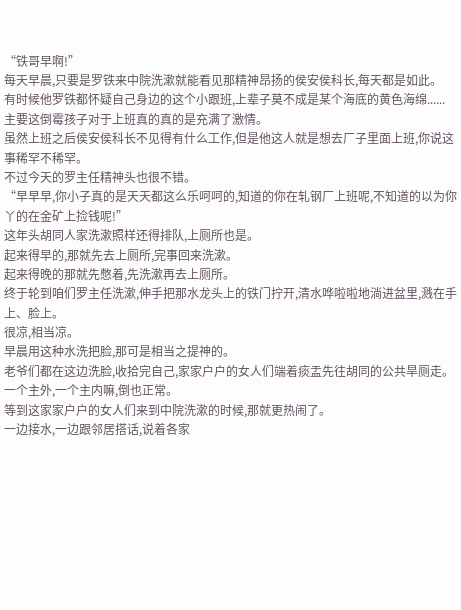“铁哥早啊!”
每天早晨,只要是罗铁来中院洗漱就能看见那精神昂扬的侯安侯科长,每天都是如此。
有时候他罗铁都怀疑自己身边的这个小跟班,上辈子莫不成是某个海底的黄色海绵......
主要这倒霉孩子对于上班真的真的是充满了激情。
虽然上班之后侯安侯科长不见得有什么工作,但是他这人就是想去厂子里面上班,你说这事稀罕不稀罕。
不过今天的罗主任精神头也很不错。
“早早早,你小子真的是天天都这么乐呵呵的,知道的你在轧钢厂上班呢,不知道的以为你丫的在金矿上捡钱呢!”
这年头胡同人家洗漱照样还得排队,上厕所也是。
起来得早的,那就先去上厕所,完事回来洗漱。
起来得晚的那就先憋着,先洗漱再去上厕所。
终于轮到咱们罗主任洗漱,伸手把那水龙头上的铁门拧开,清水哗啦啦地淌进盆里,溅在手上、脸上。
很凉,相当凉。
早晨用这种水洗把脸,那可是相当之提神的。
老爷们都在这边洗脸,收拾完自己,家家户户的女人们端着痰盂先往胡同的公共旱厕走。
一个主外,一个主内嘛,倒也正常。
等到这家家户户的女人们来到中院洗漱的时候,那就更热闹了。
一边接水,一边跟邻居搭话,说着各家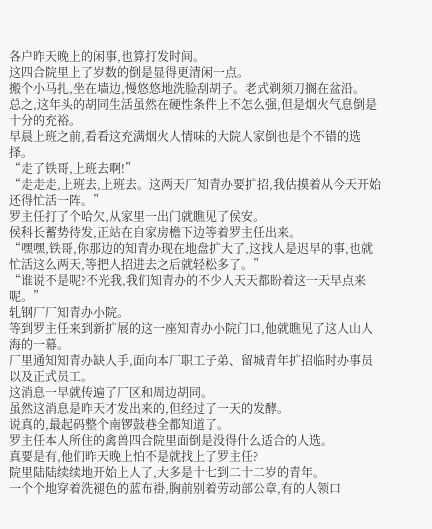各户昨天晚上的闲事,也算打发时间。
这四合院里上了岁数的倒是显得更清闲一点。
搬个小马扎,坐在墙边,慢悠悠地洗脸刮胡子。老式剃须刀搁在盆沿。
总之,这年头的胡同生活虽然在硬性条件上不怎么强,但是烟火气息倒是十分的充裕。
早晨上班之前,看看这充满烟火人情味的大院人家倒也是个不错的选择。
“走了铁哥,上班去啊!”
“走走走,上班去,上班去。这两天厂知青办要扩招,我估摸着从今天开始还得忙活一阵。”
罗主任打了个哈欠,从家里一出门就瞧见了侯安。
侯科长蓄势待发,正站在自家房檐下边等着罗主任出来。
“嘿嘿,铁哥,你那边的知青办现在地盘扩大了,这找人是迟早的事,也就忙活这么两天,等把人招进去之后就轻松多了。”
“谁说不是呢?不光我,我们知青办的不少人天天都盼着这一天早点来呢。”
轧钢厂厂知青办小院。
等到罗主任来到新扩展的这一座知青办小院门口,他就瞧见了这人山人海的一幕。
厂里通知知青办缺人手,面向本厂职工子弟、留城青年扩招临时办事员以及正式员工。
这消息一早就传遍了厂区和周边胡同。
虽然这消息是昨天才发出来的,但经过了一天的发酵。
说真的,最起码整个南锣鼓巷全都知道了。
罗主任本人所住的禽兽四合院里面倒是没得什么适合的人选。
真要是有,他们昨天晚上怕不是就找上了罗主任?
院里陆陆续续地开始上人了,大多是十七到二十二岁的青年。
一个个地穿着洗褪色的蓝布褂,胸前别着劳动部公章,有的人领口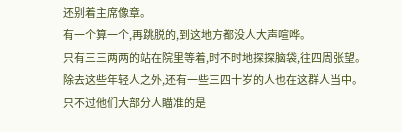还别着主席像章。
有一个算一个,再跳脱的,到这地方都没人大声喧哗。
只有三三两两的站在院里等着,时不时地探探脑袋,往四周张望。
除去这些年轻人之外,还有一些三四十岁的人也在这群人当中。
只不过他们大部分人瞄准的是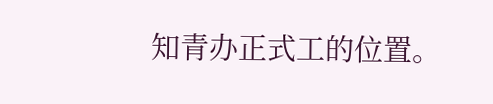知青办正式工的位置。